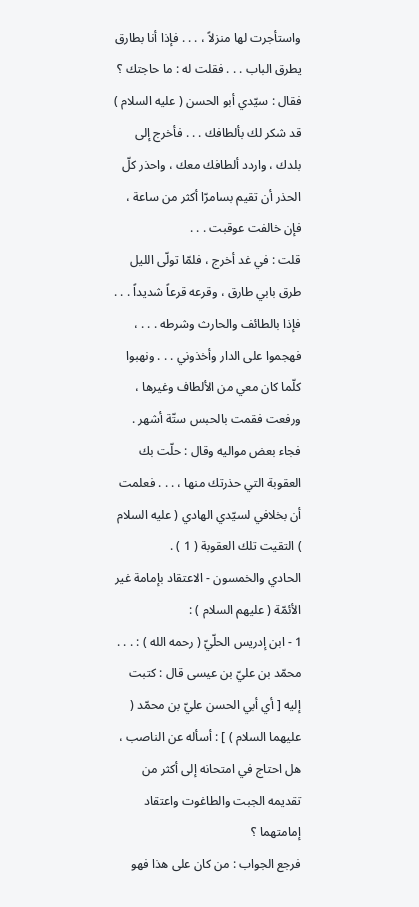واستأجرت لها منزلاً ، . . . فإذا أنا بطارق يطرق الباب . . . فقلت له : ما حاجتك ؟
فقال : سيّدي أبو الحسن ( عليه السلام ) قد شكر لك بألطافك . . . فأخرج إلى بلدك ، واردد ألطافك معك ، واحذر كلّ الحذر أن تقيم بسامرّا أكثر من ساعة ، فإن خالفت عوقبت . . .
قلت : في غد أخرج ، فلمّا تولّى الليل طرق بابي طارق ، وقرعه قرعاً شديداً . . . فإذا بالطائف والحارث وشرطه . . . ، فهجموا على الدار وأخذوني . . . ونهبوا كلّما كان معي من الألطاف وغيرها ، ورفعت فقمت بالحبس ستّة أشهر .
فجاء بعض مواليه وقال : حلّت بك العقوبة التي حذرتك منها ، . . . فعلمت أن بخلافي لسيّدي الهادي ( عليه السلام ) التقيت تلك العقوبة ( 1 ) .
الحادي والخمسون - الاعتقاد بإمامة غير الأئمّة ( عليهم السلام ) :
1 - ابن إدريس الحلّيّ ( رحمه الله ) : . . . محمّد بن عليّ بن عيسى قال : كتبت إليه [ أي أبي الحسن عليّ بن محمّد ( عليهما السلام ) ] : أسأله عن الناصب ، هل احتاج في امتحانه إلى أكثر من تقديمه الجبت والطاغوت واعتقاد إمامتهما ؟
فرجع الجواب : من كان على هذا فهو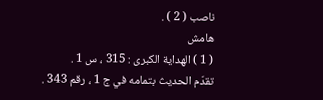ناصب ( 2 ) .
هامش
( 1 ) الهداية الكبرى : 315 ، س 1 .
تقدّم الحديث بتمامه في ج 1 ، رقم 343 .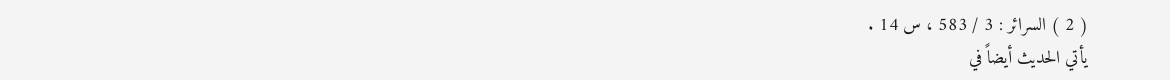( 2 ) السرائر : 3 / 583 ، س 14 .
يأتي الحديث أيضاً في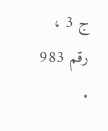ج 3 ، رقم 983 .